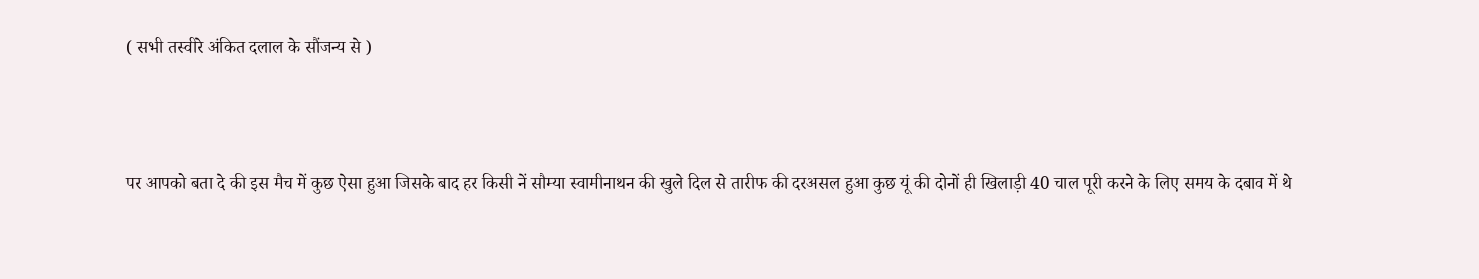( सभी तस्वीरे अंकित दलाल के सौंजन्य से )



पर आपको बता दे की इस मैच में कुछ ऐसा हुआ जिसके बाद हर किसी नें सौम्या स्वामीनाथन की खुले दिल से तारीफ की दरअसल हुआ कुछ यूं की दोनों ही खिलाड़ी 40 चाल पूरी करने के लिए समय के दबाव में थे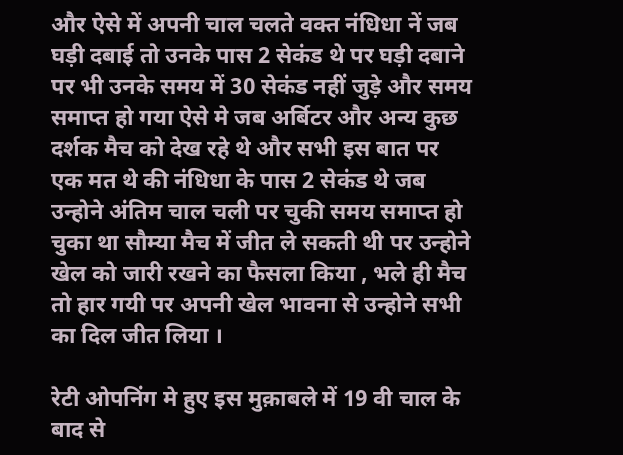और ऐसे में अपनी चाल चलते वक्त नंधिधा नें जब घड़ी दबाई तो उनके पास 2 सेकंड थे पर घड़ी दबाने पर भी उनके समय में 30 सेकंड नहीं जुड़े और समय समाप्त हो गया ऐसे मे जब अर्बिटर और अन्य कुछ दर्शक मैच को देख रहे थे और सभी इस बात पर एक मत थे की नंधिधा के पास 2 सेकंड थे जब उन्होने अंतिम चाल चली पर चुकी समय समाप्त हो चुका था सौम्या मैच में जीत ले सकती थी पर उन्होने खेल को जारी रखने का फैसला किया , भले ही मैच तो हार गयी पर अपनी खेल भावना से उन्होने सभी का दिल जीत लिया ।

रेटी ओपनिंग मे हुए इस मुक़ाबले में 19 वी चाल के बाद से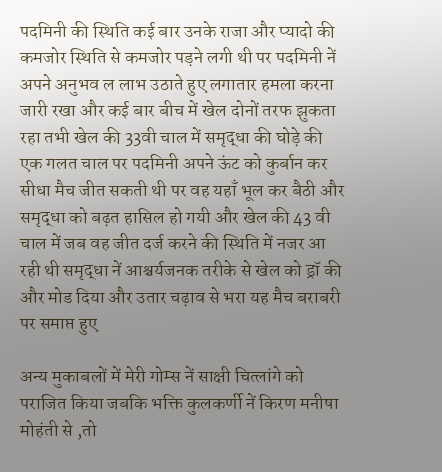पदमिनी की स्थिति कई बार उनके राजा और प्यादो की कमजोर स्थिति से कमजोर पड़ने लगी थी पर पदमिनी नें अपने अनुभव ल लाभ उठाते हुए लगातार हमला करना जारी रखा और कई बार बीच में खेल दोनों तरफ झुकता रहा तभी खेल की 33वी चाल में समृद्धा की घोड़े की एक गलत चाल पर पदमिनी अपने ऊंट को कुर्बान कर सीधा मैच जीत सकती थी पर वह यहाँ भूल कर बैठी और समृद्धा को बढ़त हासिल हो गयी और खेल की 43 वी चाल में जब वह जीत दर्ज करने की स्थिति में नजर आ रही थी समृद्धा नें आश्चर्यजनक तरीके से खेल को ड्रॉ की और मोड दिया और उतार चढ़ाव से भरा यह मैच बराबरी पर समाप्त हुए

अन्य मुकाबलों में मेरी गोम्स नें साक्षी चित्लांगे को पराजित किया जबकि भक्ति कुलकर्णी नें किरण मनीषा मोहंती से ,तो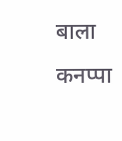बाला कनप्पा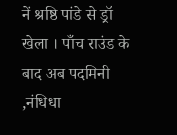नें श्रष्ठि पांडे से ड्रॉ खेला । पाँच राउंड के बाद अब पदमिनी ,नंधिधा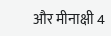और मीनाक्षी 4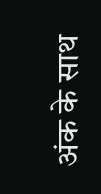अंक के साथ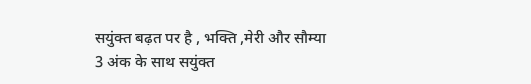सयुंक्त बढ़त पर है , भक्ति ,मेरी और सौम्या 3 अंक के साथ सयुंक्त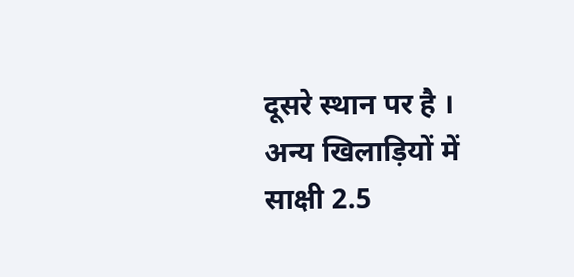दूसरे स्थान पर है । अन्य खिलाड़ियों में साक्षी 2.5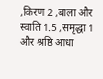,किरण 2 ,बाला और स्वाति 1.5 ,समृद्धा 1 और श्रष्ठि आधा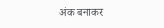अंक बनाकर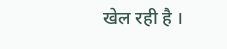खेल रही है ।